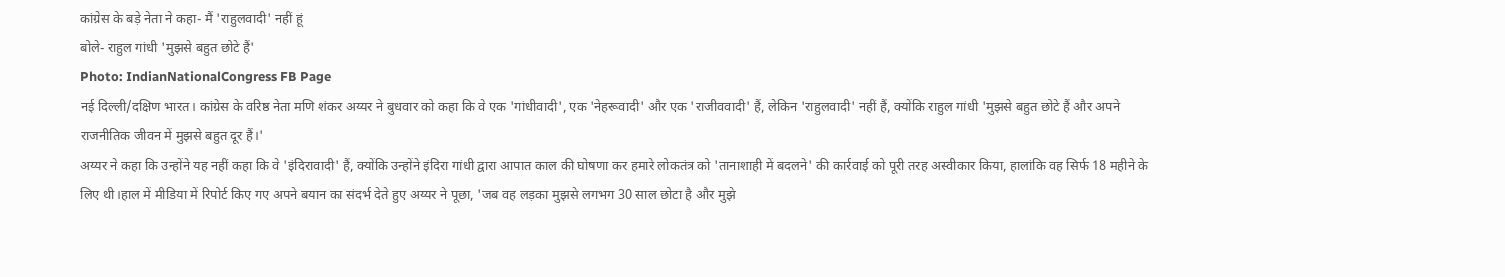कांग्रेस के बड़े नेता ने कहा- मैं 'राहुलवादी' नहीं हूं
बोले- राहुल गांधी 'मुझसे बहुत छोटे हैं'
Photo: IndianNationalCongress FB Page
नई दिल्ली/दक्षिण भारत। कांग्रेस के वरिष्ठ नेता मणि शंकर अय्यर ने बुधवार को कहा कि वे एक 'गांधीवादी', एक 'नेहरूवादी' और एक 'राजीववादी' हैं, लेकिन 'राहुलवादी' नहीं हैं, क्योंकि राहुल गांधी 'मुझसे बहुत छोटे हैं और अपने राजनीतिक जीवन में मुझसे बहुत दूर हैं।'
अय्यर ने कहा कि उन्होंने यह नहीं कहा कि वे 'इंदिरावादी' हैं, क्योंकि उन्होंने इंदिरा गांधी द्वारा आपात काल की घोषणा कर हमारे लोकतंत्र को 'तानाशाही में बदलने' की कार्रवाई को पूरी तरह अस्वीकार किया, हालांकि वह सिर्फ 18 महीने के लिए थी।हाल में मीडिया में रिपोर्ट किए गए अपने बयान का संदर्भ देते हुए अय्यर ने पूछा, 'जब वह लड़का मुझसे लगभग 30 साल छोटा है और मुझे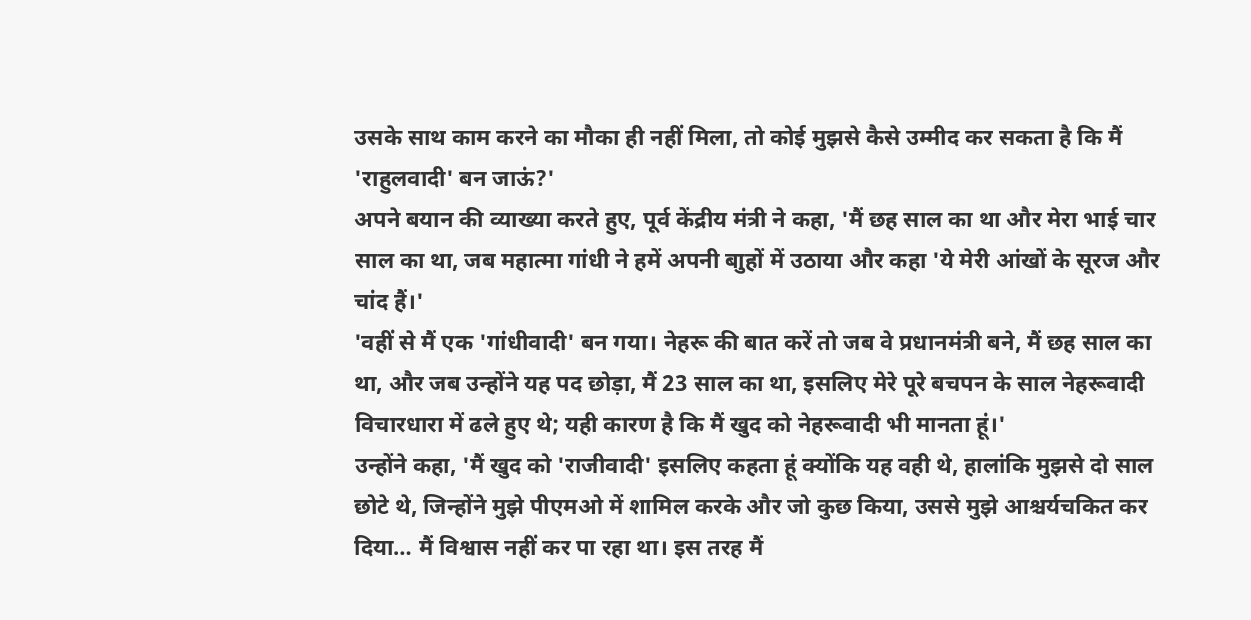उसके साथ काम करने का मौका ही नहीं मिला, तो कोई मुझसे कैसे उम्मीद कर सकता है कि मैं 'राहुलवादी' बन जाऊं?'
अपने बयान की व्याख्या करते हुए, पूर्व केंद्रीय मंत्री ने कहा, 'मैं छह साल का था और मेरा भाई चार साल का था, जब महात्मा गांधी ने हमें अपनी बाुहों में उठाया और कहा 'ये मेरी आंखों के सूरज और चांद हैं।'
'वहीं से मैं एक 'गांधीवादी' बन गया। नेहरू की बात करें तो जब वे प्रधानमंत्री बने, मैं छह साल का था, और जब उन्होंने यह पद छोड़ा, मैं 23 साल का था, इसलिए मेरे पूरे बचपन के साल नेहरूवादी विचारधारा में ढले हुए थे; यही कारण है कि मैं खुद को नेहरूवादी भी मानता हूं।'
उन्होंने कहा, 'मैं खुद को 'राजीवादी' इसलिए कहता हूं क्योंकि यह वही थे, हालांकि मुझसे दो साल छोटे थे, जिन्होंने मुझे पीएमओ में शामिल करके और जो कुछ किया, उससे मुझे आश्चर्यचकित कर दिया… मैं विश्वास नहीं कर पा रहा था। इस तरह मैं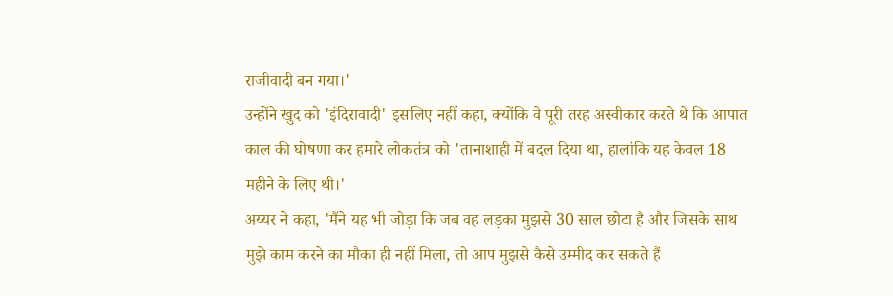राजीवादी बन गया।'
उन्होंने खुद को 'इंदिरावादी' इसलिए नहीं कहा, क्योंकि वे पूरी तरह अस्वीकार करते थे कि आपात काल की घोषणा कर हमारे लोकतंत्र को 'तानाशाही में बदल दिया था, हालांकि यह केवल 18 महीने के लिए थी।'
अय्यर ने कहा, 'मैंने यह भी जोड़ा कि जब वह लड़का मुझसे 30 साल छोटा है और जिसके साथ मुझे काम करने का मौका ही नहीं मिला, तो आप मुझसे कैसे उम्मीद कर सकते हैं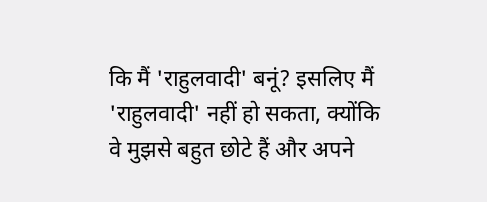कि मैं 'राहुलवादी' बनूं? इसलिए मैं 'राहुलवादी' नहीं हो सकता, क्योंकि वे मुझसे बहुत छोटे हैं और अपने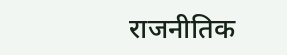राजनीतिक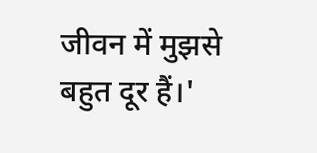जीवन में मुझसे बहुत दूर हैं।'